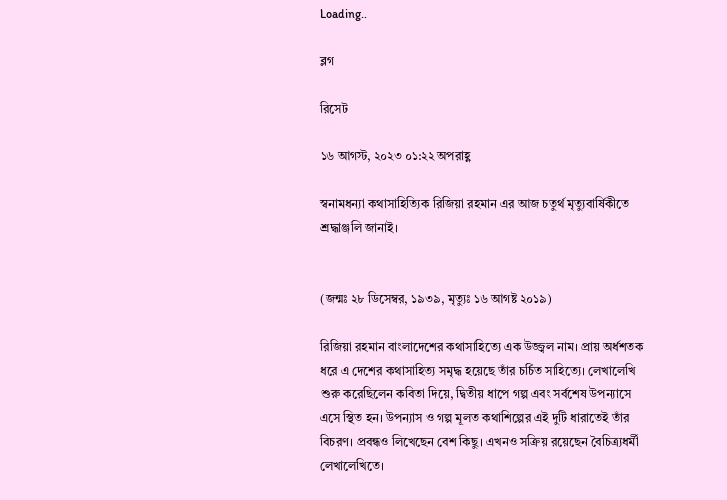Loading..

ব্লগ

রিসেট

১৬ আগস্ট, ২০২৩ ০১:২২ অপরাহ্ণ

স্বনামধন্যা কথাসাহিত্যিক রিজিয়া রহমান এর আজ চতুর্থ মৃত্যুবার্ষিকীতে শ্রদ্ধাঞ্জলি জানাই।


(জন্মঃ ২৮ ডিসেম্বর, ১৯৩৯, মৃত্যুঃ ১৬ আগষ্ট ২০১৯)

রিজিয়া রহমান বাংলাদেশের কথাসাহিত্যে এক উজ্জ্বল নাম। প্রায় অর্ধশতক ধরে এ দেশের কথাসাহিত্য সমৃদ্ধ হয়েছে তাঁর চর্চিত সাহিত্যে। লেখালেখি শুরু করেছিলেন কবিতা দিয়ে, দ্বিতীয় ধাপে গল্প এবং সর্বশেষ উপন্যাসে এসে স্থিত হন। উপন্যাস ও গল্প মূলত কথাশিল্পের এই দুটি ধারাতেই তাঁর বিচরণ। প্রবন্ধও লিখেছেন বেশ কিছু। এখনও সক্রিয় রয়েছেন বৈচিত্র্যধর্মী লেখালেখিতে।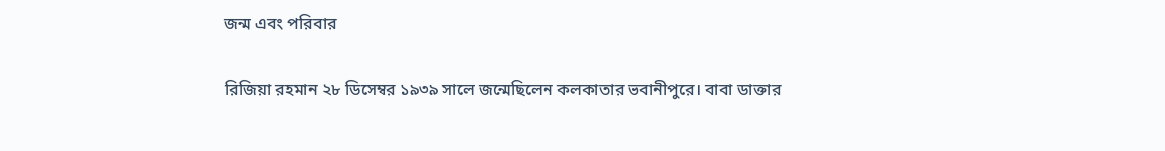জন্ম এবং পরিবার

রিজিয়া রহমান ২৮ ডিসেম্বর ১৯৩৯ সালে জন্মেছিলেন কলকাতার ভবানীপুরে। বাবা ডাক্তার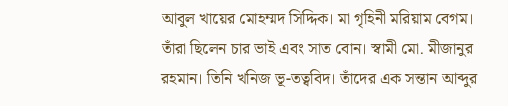আবুল খায়ের মোহম্মদ সিদ্দিক। মা গৃহিনী মরিয়াম বেগম। তাঁরা ছিলেন চার ভাই এবং সাত বোন। স্বামী মো. মীজানুর রহমান। তিনি খনিজ ভূ-তত্ববিদ। তাঁদের এক সন্তান আব্দুর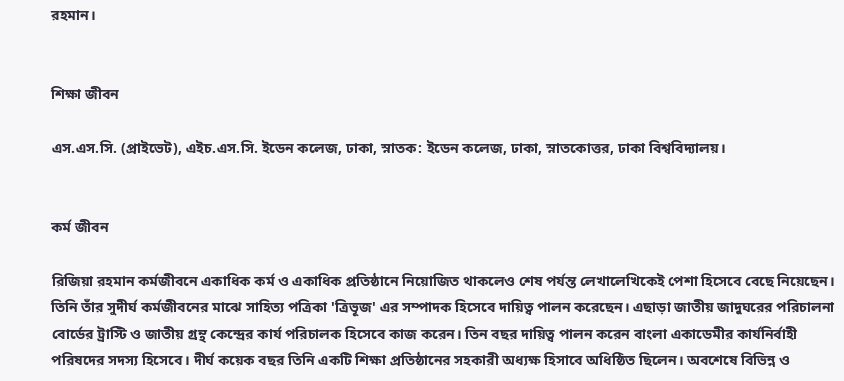রহমান।


শিক্ষা জীবন

এস.এস.সি. (প্রাইভেট), এইচ.এস.সি. ইডেন কলেজ, ঢাকা, স্নাতক: ইডেন কলেজ, ঢাকা, স্নাতকোত্তর, ঢাকা বিশ্ববিদ্যালয়।


কর্ম জীবন

রিজিয়া রহমান কর্মজীবনে একাধিক কর্ম ও একাধিক প্রতিষ্ঠানে নিয়োজিত থাকলেও শেষ পর্যন্ত লেখালেখিকেই পেশা হিসেবে বেছে নিয়েছেন। তিনি তাঁর সুদীর্ঘ কর্মজীবনের মাঝে সাহিত্য পত্রিকা 'ত্রিভূজ' এর সম্পাদক হিসেবে দায়িত্ব পালন করেছেন। এছাড়া জাতীয় জাদুঘরের পরিচালনা বোর্ডের ট্রাস্টি ও জাতীয় গ্রন্থ কেন্দ্রের কার্য পরিচালক হিসেবে কাজ করেন। তিন বছর দায়িত্ব পালন করেন বাংলা একাডেমীর কার্যনির্বাহী পরিষদের সদস্য হিসেবে। দীর্ঘ কয়েক বছর তিনি একটি শিক্ষা প্রতিষ্ঠানের সহকারী অধ্যক্ষ হিসাবে অধিষ্ঠিত ছিলেন। অবশেষে বিভিন্ন ও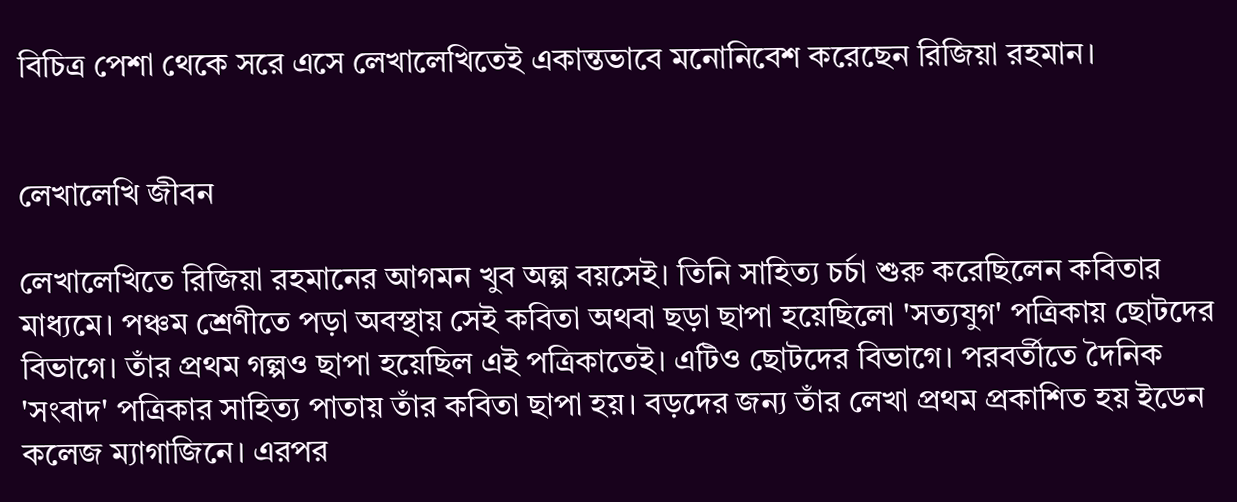বিচিত্র পেশা থেকে সরে এসে লেখালেখিতেই একান্তভাবে মনোনিবেশ করেছেন রিজিয়া রহমান।


লেখালেখি জীবন

লেখালেখিতে রিজিয়া রহমানের আগমন খুব অল্প বয়সেই। তিনি সাহিত্য চর্চা শুরু করেছিলেন কবিতার মাধ্যমে। পঞ্চম শ্রেণীতে পড়া অবস্থায় সেই কবিতা অথবা ছড়া ছাপা হয়েছিলো 'সত্যযুগ' পত্রিকায় ছোটদের বিভাগে। তাঁর প্রথম গল্পও ছাপা হয়েছিল এই পত্রিকাতেই। এটিও ছোটদের বিভাগে। পরবর্তীতে দৈনিক 'সংবাদ' পত্রিকার সাহিত্য পাতায় তাঁর কবিতা ছাপা হয়। বড়দের জন্য তাঁর লেখা প্রথম প্রকাশিত হয় ইডেন কলেজ ম্যাগাজিনে। এরপর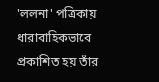'ললনা' পত্রিকায় ধারাবাহিকভাবে প্রকাশিত হয় তাঁর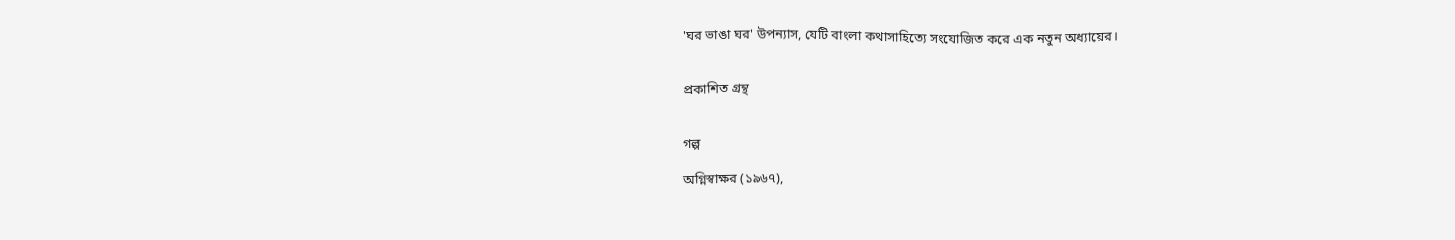'ঘর ভাঙা ঘর' উপন্যাস, যেটি বাংলা কথাসাহিত্যে সংযোজিত করে এক নতুন অধ্যায়ের।


প্রকাশিত গ্রন্থ


গল্প

অগ্নিস্বাক্ষর (১৯৬৭),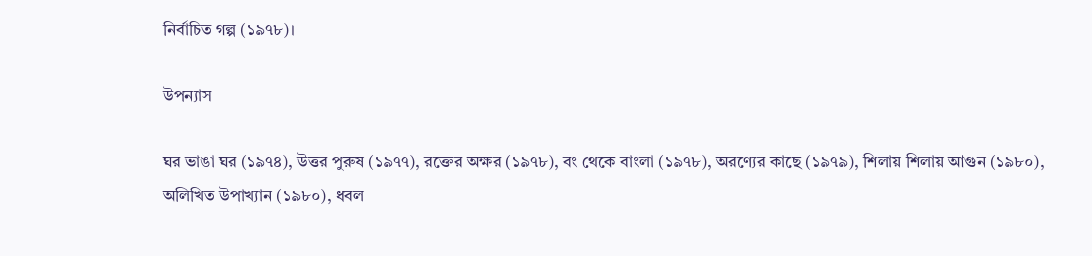নির্বাচিত গল্প (১৯৭৮)।

উপন্যাস

ঘর ভাঙা ঘর (১৯৭৪), উত্তর পুরুষ (১৯৭৭), রক্তের অক্ষর (১৯৭৮), বং থেকে বাংলা (১৯৭৮), অরণ্যের কাছে (১৯৭৯), শিলায় শিলায় আগুন (১৯৮০), অলিখিত উপাখ্যান (১৯৮০), ধবল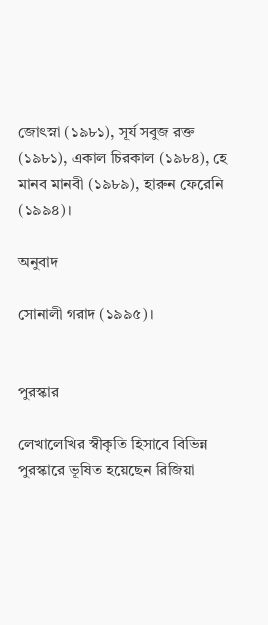জোত্‍স্না (১৯৮১), সূর্য সবুজ রক্ত (১৯৮১), একাল চিরকাল (১৯৮৪), হে মানব মানবী (১৯৮৯), হারুন ফেরেনি (১৯৯৪)।

অনুবাদ

সোনালী গরাদ (১৯৯৫)।


পুরস্কার

লেখালেখির স্বীকৃতি হিসাবে বিভিন্ন পুরস্কারে ভূষিত হয়েছেন রিজিয়া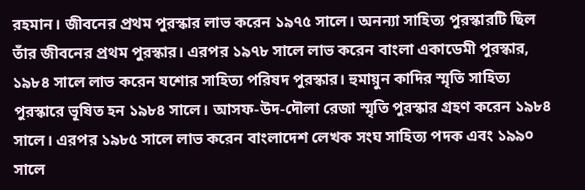রহমান। জীবনের প্রথম পুরস্কার লাভ করেন ১৯৭৫ সালে। অনন্যা সাহিত্য পুরস্কারটি ছিল তাঁর জীবনের প্রথম পুরস্কার। এরপর ১৯৭৮ সালে লাভ করেন বাংলা একাডেমী পুরস্কার, ১৯৮৪ সালে লাভ করেন যশোর সাহিত্য পরিষদ পুরস্কার। হুমায়ুন কাদির স্মৃতি সাহিত্য পুরস্কারে ভূষিত হন ১৯৮৪ সালে। আসফ-উদ-দৌলা রেজা স্মৃতি পুরস্কার গ্রহণ করেন ১৯৮৪ সালে। এরপর ১৯৮৫ সালে লাভ করেন বাংলাদেশ লেখক সংঘ সাহিত্য পদক এবং ১৯৯০ সালে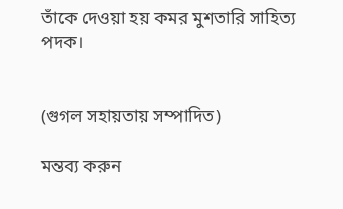তাঁকে দেওয়া হয় কমর মুশতারি সাহিত্য পদক।


(গুগল সহায়তায় সম্পাদিত)

মন্তব্য করুন